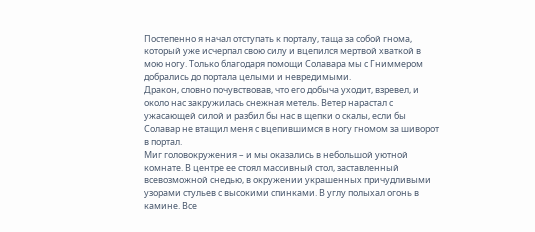Постепенно я начал отступать к порталу, таща за собой гнома, который уже исчерпал свою силу и вцепился мертвой хваткой в мою ногу. Только благодаря помощи Солавара мы с Гниммером добрались до портала целыми и невредимыми.
Дракон, словно почувствовав, что его добыча уходит, взревел, и около нас закружилась снежная метель. Ветер нарастал с ужасающей силой и разбил бы нас в щепки о скалы, если бы Солавар не втащил меня с вцепившимся в ногу гномом за шиворот в портал.
Миг головокружения – и мы оказались в небольшой уютной комнате. В центре ее стоял массивный стол, заставленный всевозможной снедью, в окружении украшенных причудливыми узорами стульев с высокими спинками. В углу полыхал огонь в камине. Все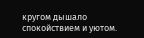кругом дышало спокойствием и уютом.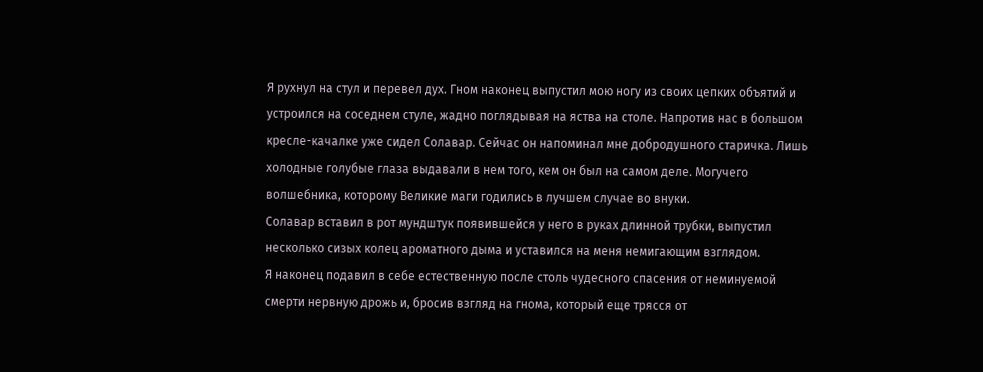Я рухнул на стул и перевел дух. Гном наконец выпустил мою ногу из своих цепких объятий и устроился на соседнем стуле, жадно поглядывая на яства на столе. Напротив нас в большом кресле-качалке уже сидел Солавар. Сейчас он напоминал мне добродушного старичка. Лишь холодные голубые глаза выдавали в нем того, кем он был на самом деле. Могучего волшебника, которому Великие маги годились в лучшем случае во внуки.
Солавар вставил в рот мундштук появившейся у него в руках длинной трубки, выпустил несколько сизых колец ароматного дыма и уставился на меня немигающим взглядом.
Я наконец подавил в себе естественную после столь чудесного спасения от неминуемой смерти нервную дрожь и, бросив взгляд на гнома, который еще трясся от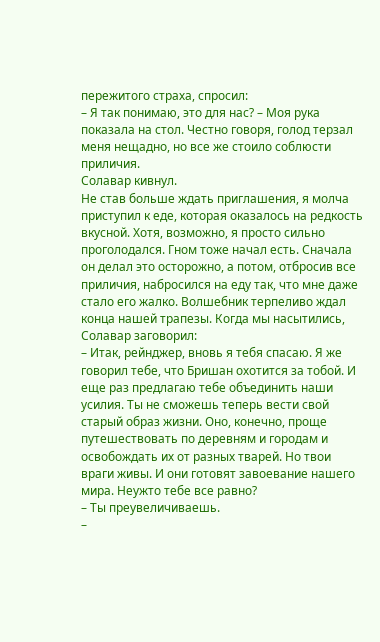пережитого страха, спросил:
– Я так понимаю, это для нас? – Моя рука показала на стол. Честно говоря, голод терзал меня нещадно, но все же стоило соблюсти приличия.
Солавар кивнул.
Не став больше ждать приглашения, я молча приступил к еде, которая оказалось на редкость вкусной. Хотя, возможно, я просто сильно проголодался. Гном тоже начал есть. Сначала он делал это осторожно, а потом, отбросив все приличия, набросился на еду так, что мне даже стало его жалко. Волшебник терпеливо ждал конца нашей трапезы. Когда мы насытились, Солавар заговорил:
– Итак, рейнджер, вновь я тебя спасаю. Я же говорил тебе, что Бришан охотится за тобой. И еще раз предлагаю тебе объединить наши усилия. Ты не сможешь теперь вести свой старый образ жизни. Оно, конечно, проще путешествовать по деревням и городам и освобождать их от разных тварей. Но твои враги живы. И они готовят завоевание нашего мира. Неужто тебе все равно?
– Ты преувеличиваешь.
–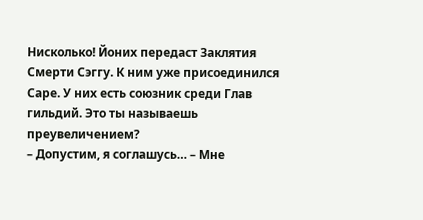Нисколько! Йоних передаст Заклятия Смерти Сэггу. К ним уже присоединился Саре. У них есть союзник среди Глав гильдий. Это ты называешь преувеличением?
– Допустим, я соглашусь… – Мне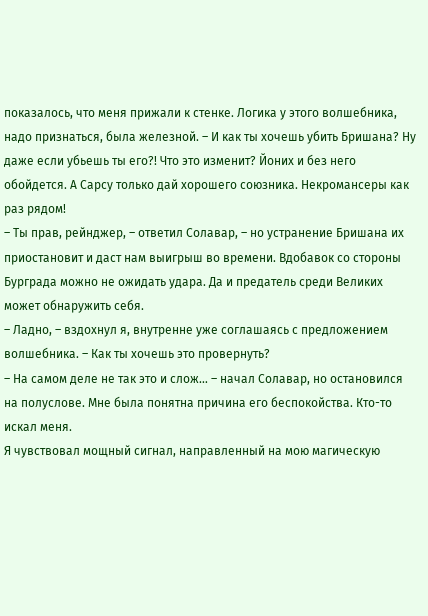показалось, что меня прижали к стенке. Логика у этого волшебника, надо признаться, была железной. – И как ты хочешь убить Бришана? Ну даже если убьешь ты его?! Что это изменит? Йоних и без него обойдется. А Сарсу только дай хорошего союзника. Некромансеры как раз рядом!
– Ты прав, рейнджер, – ответил Солавар, – но устранение Бришана их приостановит и даст нам выигрыш во времени. Вдобавок со стороны Бурграда можно не ожидать удара. Да и предатель среди Великих может обнаружить себя.
– Ладно, – вздохнул я, внутренне уже соглашаясь с предложением волшебника. – Как ты хочешь это провернуть?
– На самом деле не так это и слож… – начал Солавар, но остановился на полуслове. Мне была понятна причина его беспокойства. Кто-то искал меня.
Я чувствовал мощный сигнал, направленный на мою магическую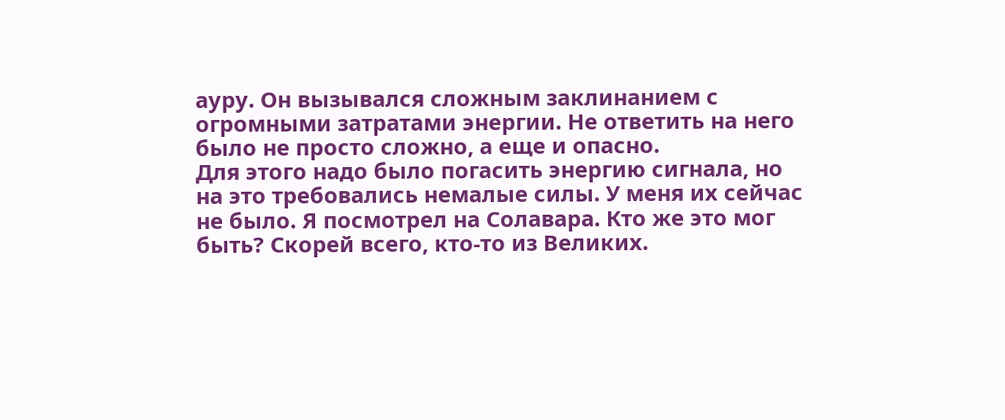ауру. Он вызывался сложным заклинанием с огромными затратами энергии. Не ответить на него было не просто сложно, а еще и опасно.
Для этого надо было погасить энергию сигнала, но на это требовались немалые силы. У меня их сейчас не было. Я посмотрел на Солавара. Кто же это мог быть? Скорей всего, кто-то из Великих.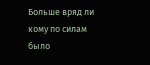Больше вряд ли кому по силам было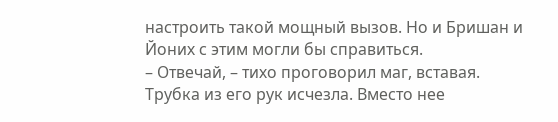настроить такой мощный вызов. Но и Бришан и Йоних с этим могли бы справиться.
– Отвечай, – тихо проговорил маг, вставая.
Трубка из его рук исчезла. Вместо нее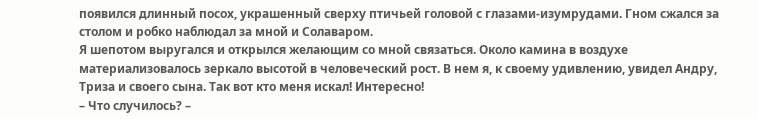появился длинный посох, украшенный сверху птичьей головой с глазами-изумрудами. Гном сжался за столом и робко наблюдал за мной и Солаваром.
Я шепотом выругался и открылся желающим со мной связаться. Около камина в воздухе материализовалось зеркало высотой в человеческий рост. В нем я, к своему удивлению, увидел Андру, Триза и своего сына. Так вот кто меня искал! Интересно!
– Что случилось? –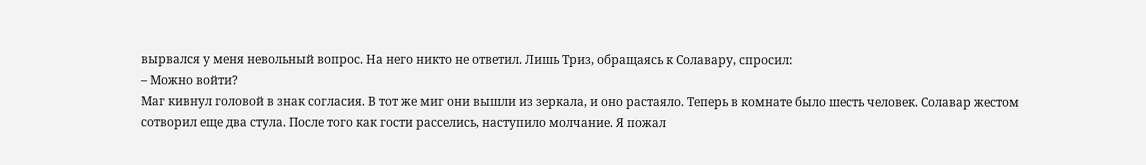вырвался у меня невольный вопрос. На него никто не ответил. Лишь Триз, обращаясь к Солавару, спросил:
– Можно войти?
Маг кивнул головой в знак согласия. В тот же миг они вышли из зеркала, и оно растаяло. Теперь в комнате было шесть человек. Солавар жестом сотворил еще два стула. После того как гости расселись, наступило молчание. Я пожал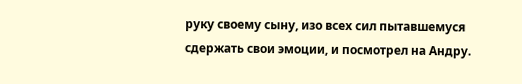руку своему сыну, изо всех сил пытавшемуся сдержать свои эмоции, и посмотрел на Андру.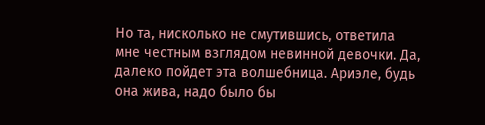Но та, нисколько не смутившись, ответила мне честным взглядом невинной девочки. Да, далеко пойдет эта волшебница. Ариэле, будь она жива, надо было бы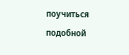поучиться подобной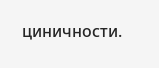циничности.